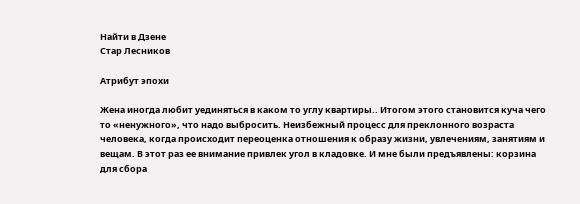Найти в Дзене
Стар Лесников

Атрибут эпохи

Жена иногда любит уединяться в каком то углу квартиры.. Итогом этого становится куча чего то «ненужного», что надо выбросить. Неизбежный процесс для преклонного возраста человека, когда происходит переоценка отношения к образу жизни, увлечениям, занятиям и вещам. В этот раз ее внимание привлек угол в кладовке. И мне были предъявлены: корзина для сбора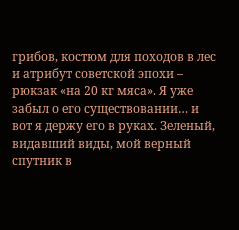грибов, костюм для походов в лес и атрибут советской эпохи – рюкзак «на 20 кг мяса». Я уже забыл о его существовании… и вот я держу его в руках. Зеленый, видавший виды, мой верный спутник в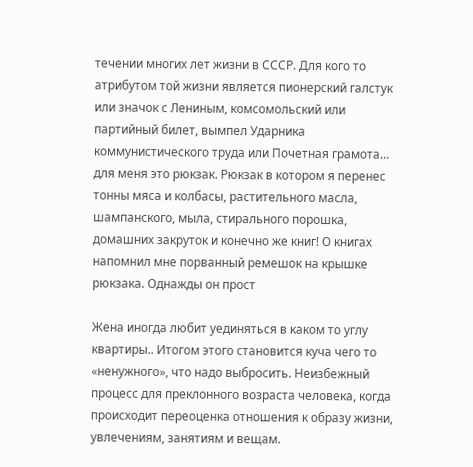течении многих лет жизни в СССР. Для кого то атрибутом той жизни является пионерский галстук или значок с Лениным, комсомольский или партийный билет, вымпел Ударника коммунистического труда или Почетная грамота… для меня это рюкзак. Рюкзак в котором я перенес тонны мяса и колбасы, растительного масла, шампанского, мыла, стирального порошка, домашних закруток и конечно же книг! О книгах напомнил мне порванный ремешок на крышке рюкзака. Однажды он прост

Жена иногда любит уединяться в каком то углу квартиры.. Итогом этого становится куча чего то «ненужного», что надо выбросить. Неизбежный процесс для преклонного возраста человека, когда происходит переоценка отношения к образу жизни, увлечениям, занятиям и вещам.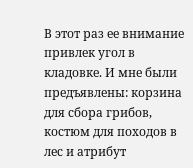В этот раз ее внимание привлек угол в кладовке. И мне были предъявлены: корзина для сбора грибов, костюм для походов в лес и атрибут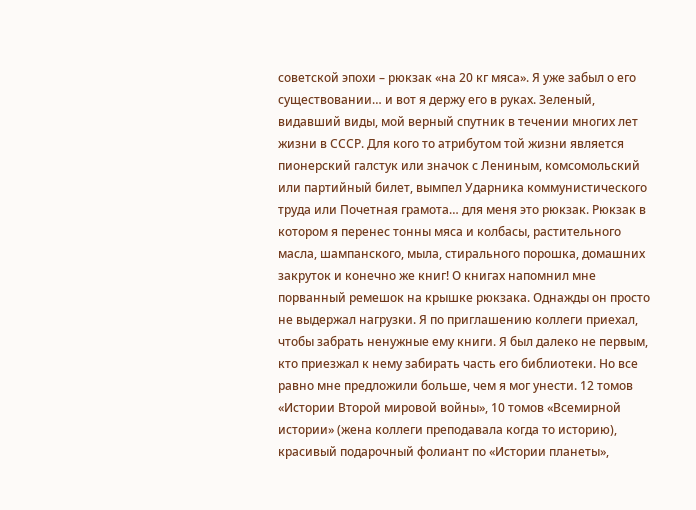советской эпохи – рюкзак «на 20 кг мяса». Я уже забыл о его существовании… и вот я держу его в руках. Зеленый, видавший виды, мой верный спутник в течении многих лет жизни в СССР. Для кого то атрибутом той жизни является пионерский галстук или значок с Лениным, комсомольский или партийный билет, вымпел Ударника коммунистического труда или Почетная грамота… для меня это рюкзак. Рюкзак в котором я перенес тонны мяса и колбасы, растительного масла, шампанского, мыла, стирального порошка, домашних закруток и конечно же книг! О книгах напомнил мне порванный ремешок на крышке рюкзака. Однажды он просто не выдержал нагрузки. Я по приглашению коллеги приехал, чтобы забрать ненужные ему книги. Я был далеко не первым, кто приезжал к нему забирать часть его библиотеки. Но все равно мне предложили больше, чем я мог унести. 12 томов «Истории Второй мировой войны», 10 томов «Всемирной истории» (жена коллеги преподавала когда то историю), красивый подарочный фолиант по «Истории планеты»,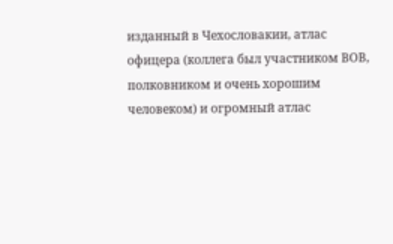изданный в Чехословакии, атлас офицера (коллега был участником ВОВ, полковником и очень хорошим человеком) и огромный атлас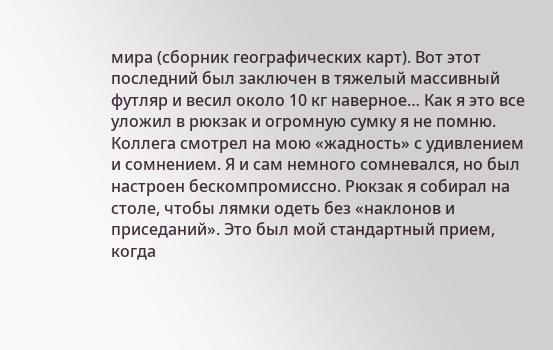мира (сборник географических карт). Вот этот последний был заключен в тяжелый массивный футляр и весил около 10 кг наверное… Как я это все уложил в рюкзак и огромную сумку я не помню. Коллега смотрел на мою «жадность» с удивлением и сомнением. Я и сам немного сомневался, но был настроен бескомпромиссно. Рюкзак я собирал на столе, чтобы лямки одеть без «наклонов и приседаний». Это был мой стандартный прием, когда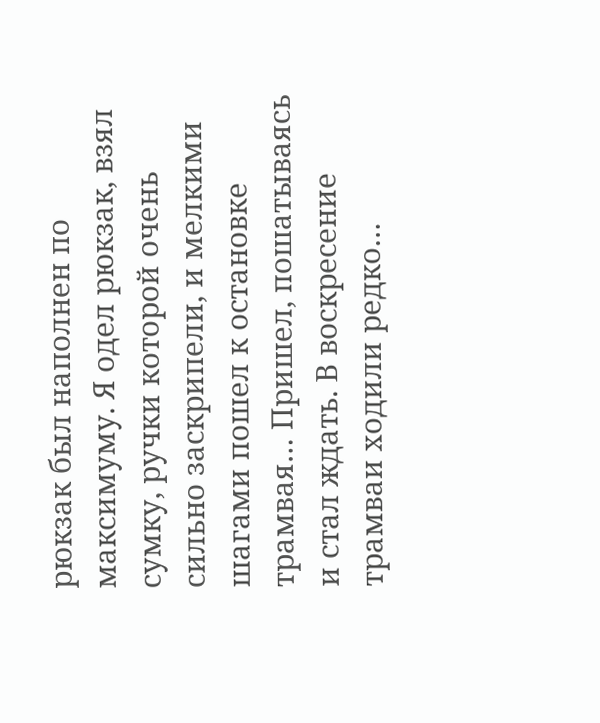рюкзак был наполнен по максимуму. Я одел рюкзак, взял сумку, ручки которой очень сильно заскрипели, и мелкими шагами пошел к остановке трамвая… Пришел, пошатываясь и стал ждать. В воскресение трамваи ходили редко…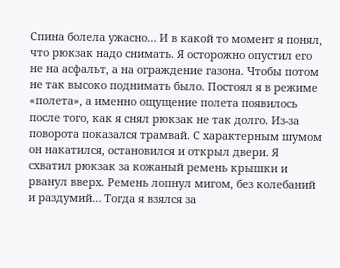Спина болела ужасно… И в какой то момент я понял, что рюкзак надо снимать. Я осторожно опустил его не на асфальт, а на ограждение газона. Чтобы потом не так высоко поднимать было. Постоял я в режиме «полета», а именно ощущение полета появилось после того, как я снял рюкзак не так долго. Из-за поворота показался трамвай. С характерным шумом он накатился, остановился и открыл двери. Я схватил рюкзак за кожаный ремень крышки и рванул вверх. Ремень лопнул мигом, без колебаний и раздумий… Тогда я взялся за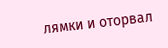лямки и оторвал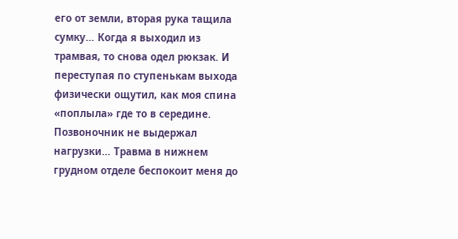его от земли, вторая рука тащила сумку… Когда я выходил из трамвая, то снова одел рюкзак. И переступая по ступенькам выхода физически ощутил, как моя спина «поплыла» где то в середине. Позвоночник не выдержал нагрузки… Травма в нижнем грудном отделе беспокоит меня до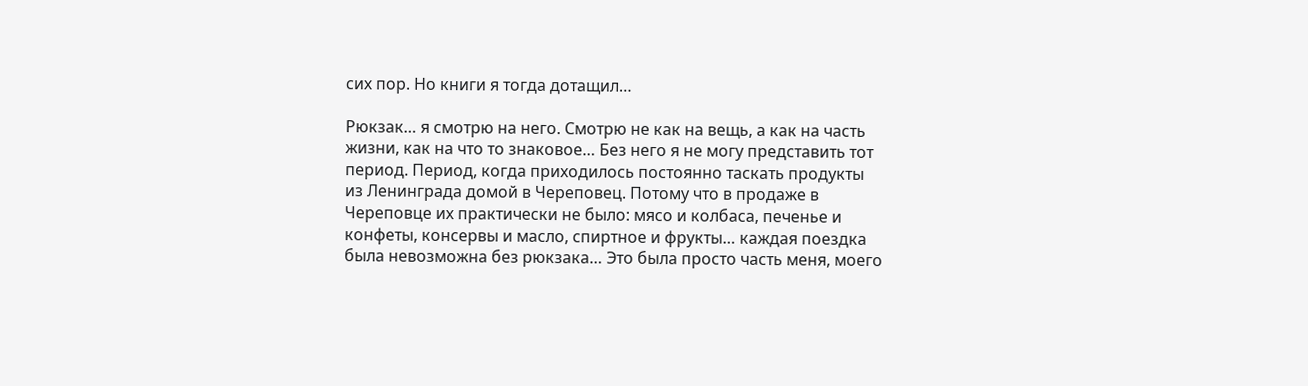сих пор. Но книги я тогда дотащил…

Рюкзак… я смотрю на него. Смотрю не как на вещь, а как на часть жизни, как на что то знаковое… Без него я не могу представить тот период. Период, когда приходилось постоянно таскать продукты из Ленинграда домой в Череповец. Потому что в продаже в Череповце их практически не было: мясо и колбаса, печенье и конфеты, консервы и масло, спиртное и фрукты… каждая поездка была невозможна без рюкзака… Это была просто часть меня, моего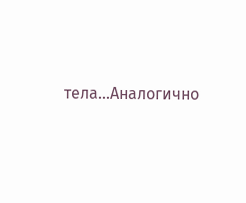тела…Аналогично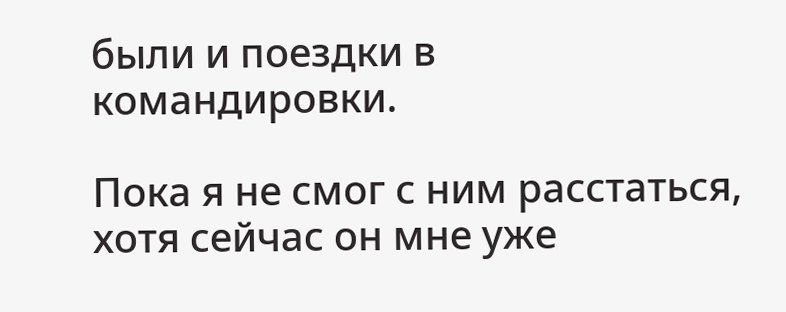были и поездки в командировки.

Пока я не смог с ним расстаться, хотя сейчас он мне уже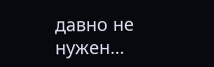давно не нужен…